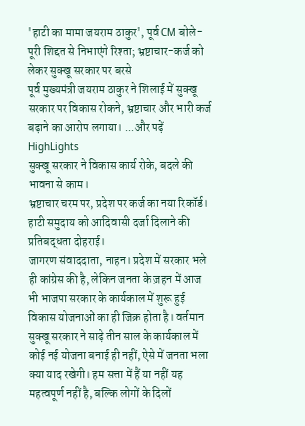'हाटी का मामा जयराम ठाकुर', पूर्व CM बोले- पूरी शिद्दत से निभाएंगे रिश्ता; भ्रष्टाचार-कर्ज को लेकर सुक्खू सरकार पर बरसे
पूर्व मुख्यमंत्री जयराम ठाकुर ने शिलाई में सुक्खू सरकार पर विकास रोकने, भ्रष्टाचार और भारी कर्ज बढ़ाने का आरोप लगाया। ...और पढ़ें
HighLights
सुक्खू सरकार ने विकास कार्य रोके, बदले की भावना से काम।
भ्रष्टाचार चरम पर, प्रदेश पर कर्ज का नया रिकॉर्ड।
हाटी समुदाय को आदिवासी दर्जा दिलाने की प्रतिबद्धता दोहराई।
जागरण संवाददाता, नाहन। प्रदेश में सरकार भले ही कांग्रेस की है, लेकिन जनता के ज़हन में आज भी भाजपा सरकार के कार्यकाल में शुरू हुई विकास योजनाओं का ही जिक्र होता है। वर्तमान सुक्खू सरकार ने साढ़े तीन साल के कार्यकाल में कोई नई योजना बनाई ही नहीं, ऐसे में जनता भला क्या याद रखेगी। हम सत्ता में हैं या नहीं यह महत्वपूर्ण नहीं है, बल्कि लोगों के दिलों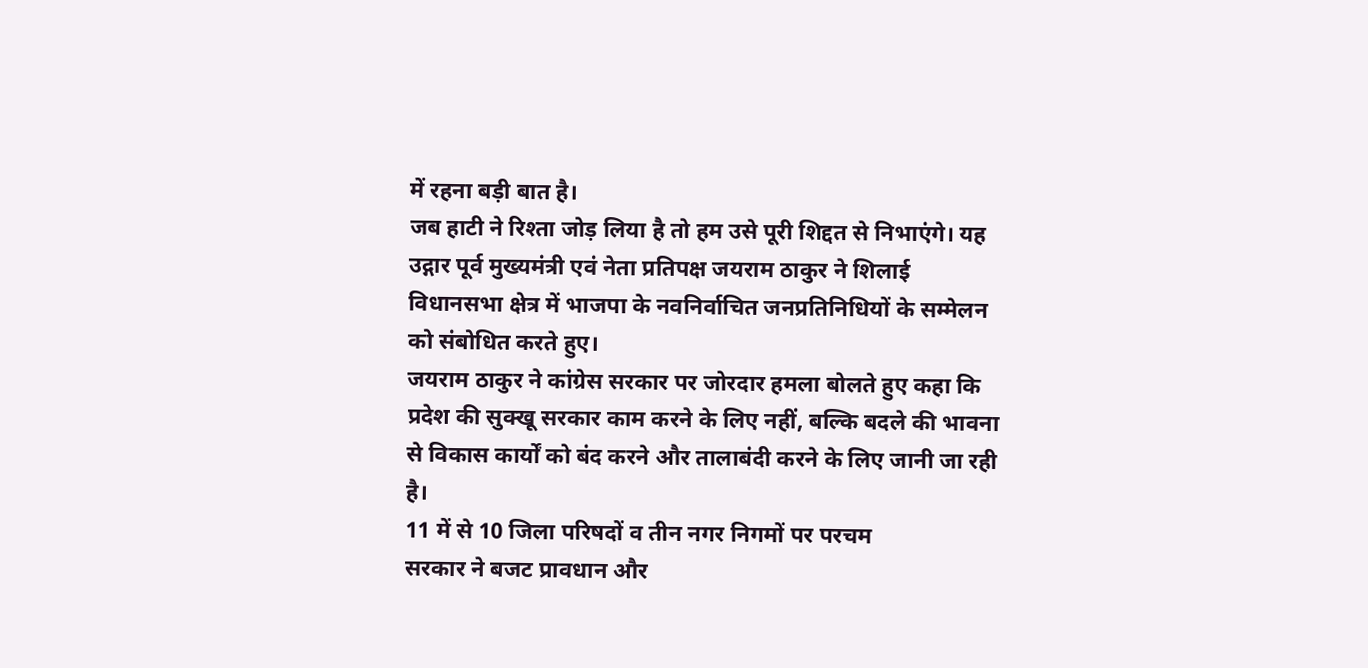में रहना बड़ी बात है।
जब हाटी ने रिश्ता जोड़ लिया है तो हम उसे पूरी शिद्दत से निभाएंगे। यह उद्गार पूर्व मुख्यमंत्री एवं नेता प्रतिपक्ष जयराम ठाकुर ने शिलाई विधानसभा क्षेत्र में भाजपा के नवनिर्वाचित जनप्रतिनिधियों के सम्मेलन को संबोधित करते हुए।
जयराम ठाकुर ने कांग्रेस सरकार पर जोरदार हमला बोलते हुए कहा कि प्रदेश की सुक्खू सरकार काम करने के लिए नहीं, बल्कि बदले की भावना से विकास कार्यों को बंद करने और तालाबंदी करने के लिए जानी जा रही है।
11 में से 10 जिला परिषदों व तीन नगर निगमों पर परचम
सरकार ने बजट प्रावधान और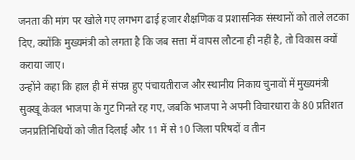जनता की मांग पर खोले गए लगभग ढाई हजार शैक्षणिक व प्रशासनिक संस्थानों को ताले लटका दिए, क्योंकि मुख्यमंत्री को लगता है कि जब सत्ता में वापस लौटना ही नहीं है, तो विकास क्यों कराया जाए।
उन्होंने कहा कि हाल ही में संपन्न हुए पंचायतीराज और स्थानीय निकाय चुनावों में मुख्यमंत्री सुक्खू केवल भाजपा के गुट गिनते रह गए, जबकि भाजपा ने अपनी विचारधारा के 80 प्रतिशत जनप्रतिनिधियों को जीत दिलाई और 11 में से 10 जिला परिषदों व तीन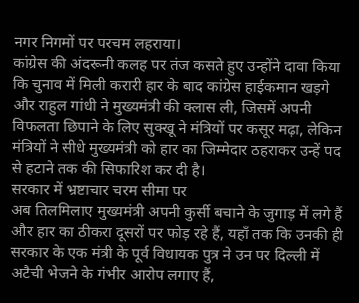नगर निगमों पर परचम लहराया।
कांग्रेस की अंदरूनी कलह पर तंज कसते हुए उन्होंने दावा किया कि चुनाव में मिली करारी हार के बाद कांग्रेस हाईकमान खड़गे और राहुल गांधी ने मुख्यमंत्री की क्लास ली, जिसमें अपनी विफलता छिपाने के लिए सुक्खू ने मंत्रियों पर कसूर मढ़ा, लेकिन मंत्रियों ने सीधे मुख्यमंत्री को हार का जिम्मेदार ठहराकर उन्हें पद से हटाने तक की सिफारिश कर दी है।
सरकार में भ्रष्टाचार चरम सीमा पर
अब तिलमिलाए मुख्यमंत्री अपनी कुर्सी बचाने के जुगाड़ में लगे हैं और हार का ठीकरा दूसरों पर फोड़ रहे हैं, यहाँ तक कि उनकी ही सरकार के एक मंत्री के पूर्व विधायक पुत्र ने उन पर दिल्ली में अटैची भेजने के गंभीर आरोप लगाए हैं,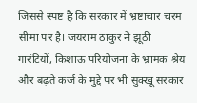जिससे स्पष्ट है कि सरकार में भ्रष्टाचार चरम सीमा पर है। जयराम ठाकुर ने झूठी गारंटियों, किशाऊ परियोजना के भ्रामक श्रेय और बढ़ते कर्ज के मुद्दे पर भी सुक्खू सरकार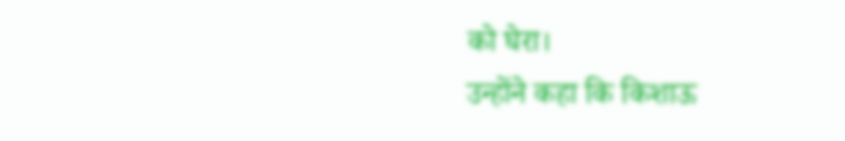को घेरा।
उन्होंने कहा कि किशाऊ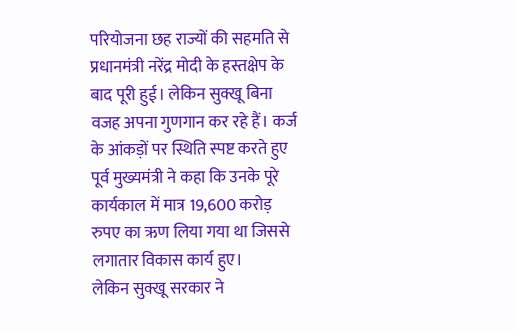परियोजना छह राज्यों की सहमति से प्रधानमंत्री नरेंद्र मोदी के हस्तक्षेप के बाद पूरी हुई। लेकिन सुक्खू बिना वजह अपना गुणगान कर रहे हैं। कर्ज के आंकड़ों पर स्थिति स्पष्ट करते हुए पूर्व मुख्यमंत्री ने कहा कि उनके पूरे कार्यकाल में मात्र 19,600 करोड़ रुपए का ऋण लिया गया था जिससे लगातार विकास कार्य हुए।
लेकिन सुक्खू सरकार ने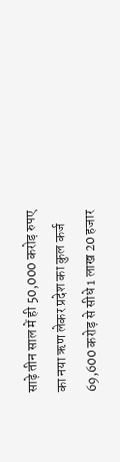साढ़े तीन साल में ही 50,000 करोड़ रुपए का नया ऋण लेकर प्रदेश का कुल कर्ज 69,600 करोड़ से सीधे 1 लाख 20 हजार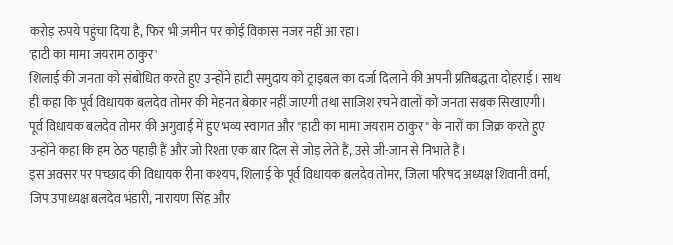करोड़ रुपये पहुंचा दिया है, फिर भी ज़मीन पर कोई विकास नजर नहीं आ रहा।
'हाटी का मामा जयराम ठाकुर'
शिलाई की जनता को संबोधित करते हुए उन्होंने हाटी समुदाय को ट्राइबल का दर्जा दिलाने की अपनी प्रतिबद्धता दोहराई। साथ ही कहा कि पूर्व विधायक बलदेव तोमर की मेहनत बेकार नहीं जाएगी तथा साजिश रचने वालों को जनता सबक सिखाएगी।
पूर्व विधायक बलदेव तोमर की अगुवाई में हुए भव्य स्वागत और "हाटी का मामा जयराम ठाकुर" के नारों का जिक्र करते हुए उन्होंने कहा कि हम ठेठ पहाड़ी हैं और जो रिश्ता एक बार दिल से जोड़ लेते हैं, उसे जी-जान से निभाते हैं।
इस अवसर पर पच्छाद की विधायक रीना कश्यप, शिलाई के पूर्व विधायक बलदेव तोमर, जिला परिषद अध्यक्ष शिवानी वर्मा, जिप उपाध्यक्ष बलदेव भंडारी, नारायण सिंह और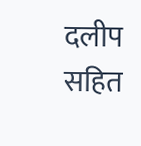दलीप सहित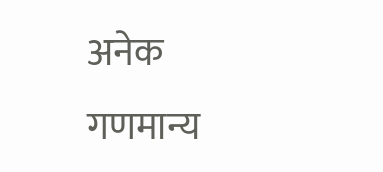अनेक गणमान्य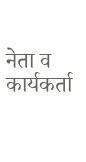नेता व कार्यकर्ता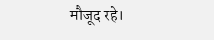मौजूद रहे।